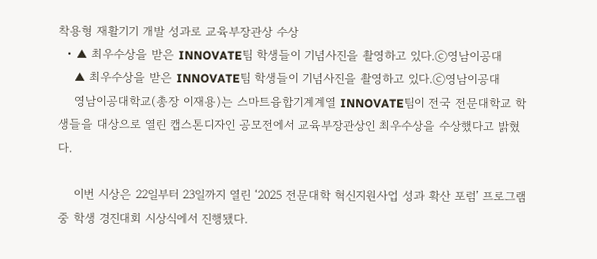착용형 재활기기 개발 성과로 교육부장관상 수상
  • ▲ 최우수상을 받은 INNOVATE팀 학생들이 기념사진을 촬영하고 있다.ⓒ영남이공대
    ▲ 최우수상을 받은 INNOVATE팀 학생들이 기념사진을 촬영하고 있다.ⓒ영남이공대
    영남이공대학교(총장 이재용)는 스마트융합기계계열 INNOVATE팀이 전국 전문대학교 학생들을 대상으로 열린 캡스톤디자인 공모전에서 교육부장관상인 최우수상을 수상했다고 밝혔다.

    이번 시상은 22일부터 23일까지 열린 ‘2025 전문대학 혁신지원사업 성과 확산 포럼’ 프로그램 중 학생 경진대회 시상식에서 진행됐다.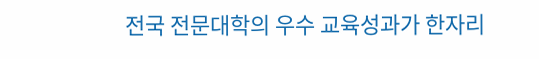전국 전문대학의 우수 교육성과가 한자리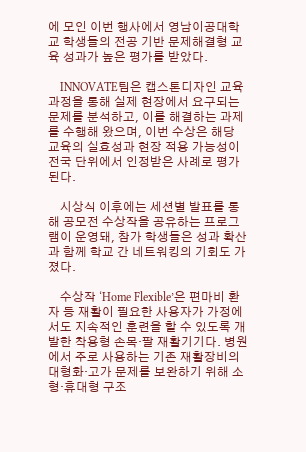에 모인 이번 행사에서 영남이공대학교 학생들의 전공 기반 문제해결형 교육 성과가 높은 평가를 받았다.

    INNOVATE팀은 캡스톤디자인 교육과정을 통해 실제 현장에서 요구되는 문제를 분석하고, 이를 해결하는 과제를 수행해 왔으며, 이번 수상은 해당 교육의 실효성과 현장 적용 가능성이 전국 단위에서 인정받은 사례로 평가된다.

    시상식 이후에는 세션별 발표를 통해 공모전 수상작을 공유하는 프로그램이 운영돼, 참가 학생들은 성과 확산과 함께 학교 간 네트워킹의 기회도 가졌다.

    수상작 ‘Home Flexible’은 편마비 환자 등 재활이 필요한 사용자가 가정에서도 지속적인 훈련을 할 수 있도록 개발한 착용형 손목·팔 재활기기다. 병원에서 주로 사용하는 기존 재활장비의 대형화·고가 문제를 보완하기 위해 소형·휴대형 구조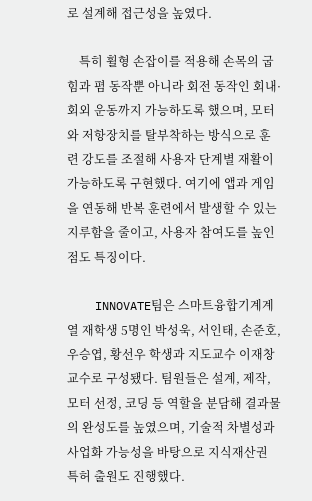로 설계해 접근성을 높였다.

    특히 휠형 손잡이를 적용해 손목의 굽힘과 폄 동작뿐 아니라 회전 동작인 회내·회외 운동까지 가능하도록 했으며, 모터와 저항장치를 탈부착하는 방식으로 훈련 강도를 조절해 사용자 단계별 재활이 가능하도록 구현했다. 여기에 앱과 게임을 연동해 반복 훈련에서 발생할 수 있는 지루함을 줄이고, 사용자 참여도를 높인 점도 특징이다.

    INNOVATE팀은 스마트융합기계계열 재학생 5명인 박성욱, 서인태, 손준호, 우승엽, 황선우 학생과 지도교수 이재창 교수로 구성됐다. 팀원들은 설계, 제작, 모터 선정, 코딩 등 역할을 분담해 결과물의 완성도를 높였으며, 기술적 차별성과 사업화 가능성을 바탕으로 지식재산권 특허 출원도 진행했다.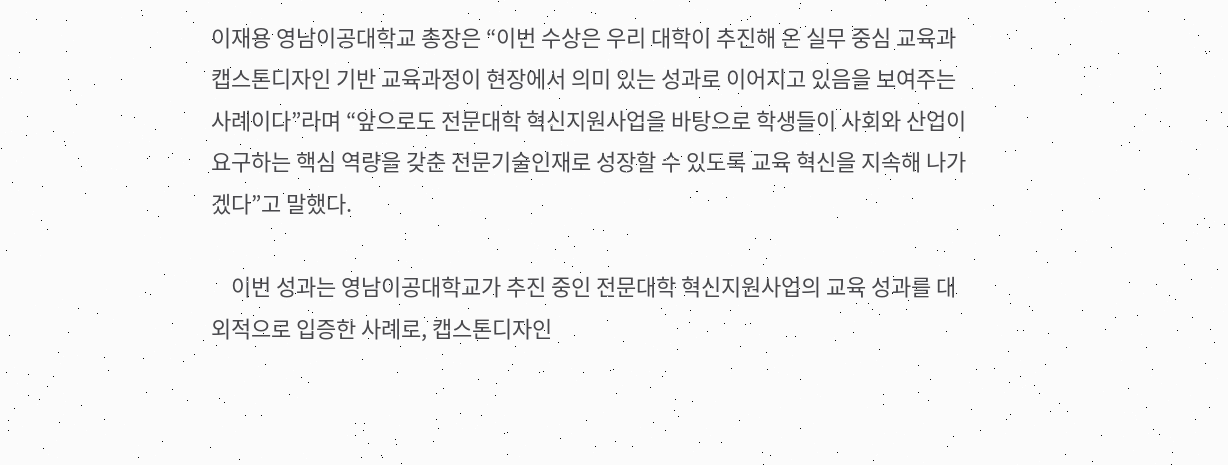이재용 영남이공대학교 총장은 “이번 수상은 우리 대학이 추진해 온 실무 중심 교육과 캡스톤디자인 기반 교육과정이 현장에서 의미 있는 성과로 이어지고 있음을 보여주는 사례이다”라며 “앞으로도 전문대학 혁신지원사업을 바탕으로 학생들이 사회와 산업이 요구하는 핵심 역량을 갖춘 전문기술인재로 성장할 수 있도록 교육 혁신을 지속해 나가겠다”고 말했다.

    이번 성과는 영남이공대학교가 추진 중인 전문대학 혁신지원사업의 교육 성과를 대외적으로 입증한 사례로, 캡스톤디자인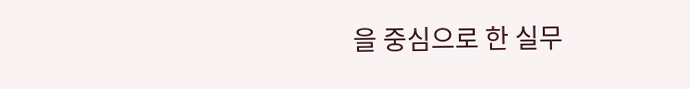을 중심으로 한 실무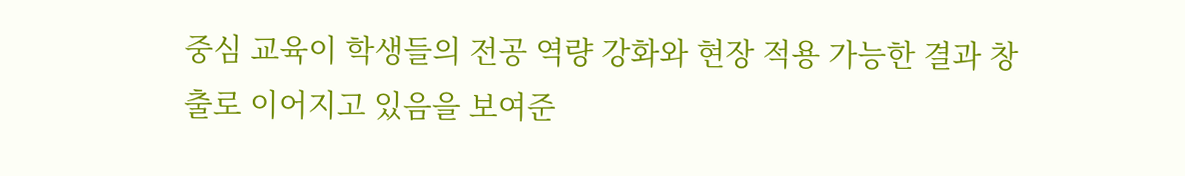중심 교육이 학생들의 전공 역량 강화와 현장 적용 가능한 결과 창출로 이어지고 있음을 보여준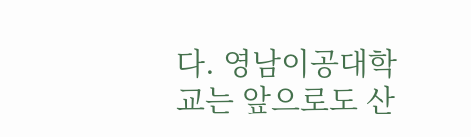다. 영남이공대학교는 앞으로도 산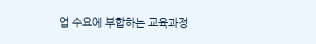업 수요에 부합하는 교육과정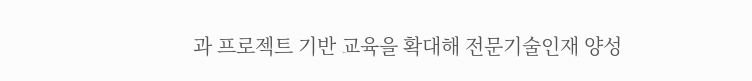과 프로젝트 기반 교육을 확대해 전문기술인재 양성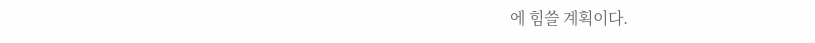에 힘쓸 계획이다.